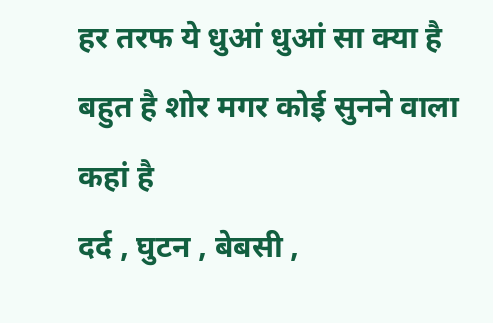हर तरफ ये धुआं धुआं सा क्या है
बहुत है शोर मगर कोई सुनने वाला कहां है
दर्द , घुटन , बेबसी ,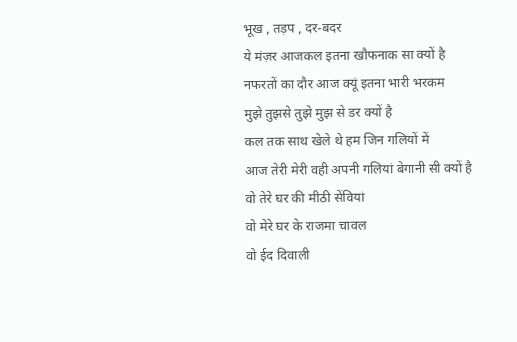भूख , तड़प , दर-बदर
ये मंज़र आजकल इतना खौफनाक सा क्यों है
नफरतों का दौर आज क्यूं इतना भारी भरकम
मुझे तुझसे तुझे मुझ से डर क्यों है
कल तक साथ खेले थे हम जिन गलियों में
आज तेरी मेरी वही अपनी गलियां बेगानी सी क्यों है
वो तेरे घर की मीठी सेंवियां
वो मेरे घर के राजमा चावल
वो ईद दिवाली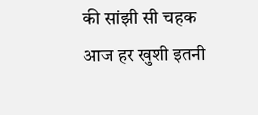की सांझी सी चहक
आज हर खुशी इतनी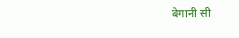बेगानी सी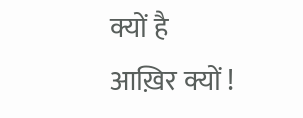क्यों है
आख़िर क्यों !